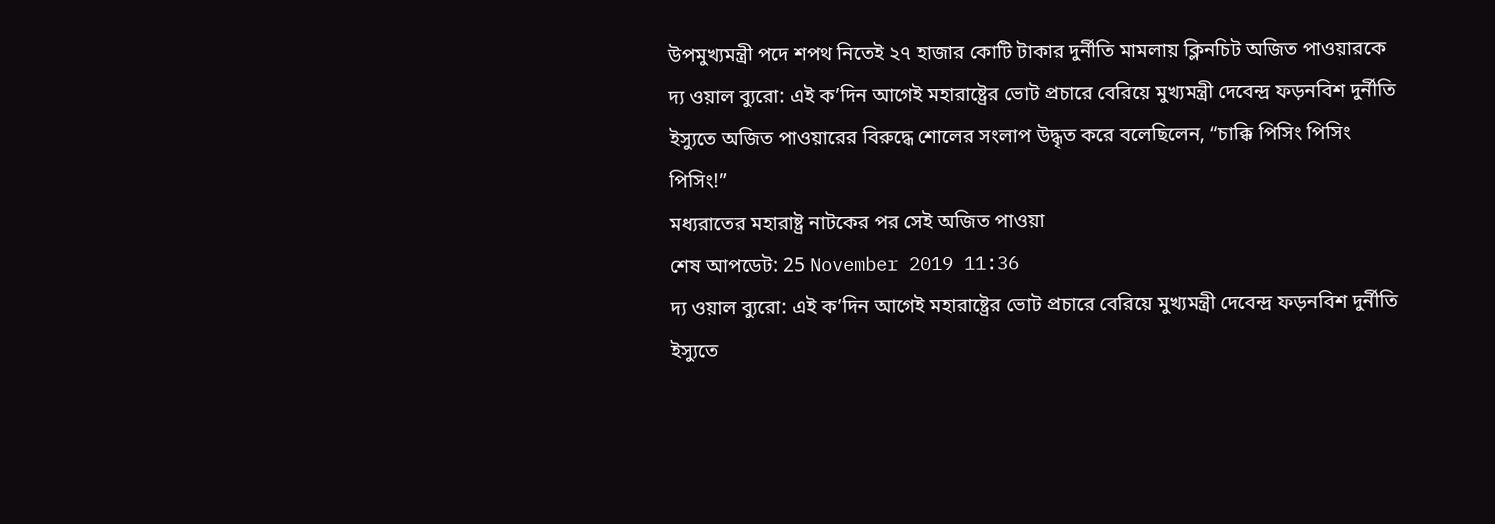উপমুখ্যমন্ত্রী পদে শপথ নিতেই ২৭ হাজার কোটি টাকার দুর্নীতি মামলায় ক্লিনচিট অজিত পাওয়ারকে
দ্য ওয়াল ব্যুরো: এই ক’দিন আগেই মহারাষ্ট্রের ভোট প্রচারে বেরিয়ে মুখ্যমন্ত্রী দেবেন্দ্র ফড়নবিশ দুর্নীতি ইস্যুতে অজিত পাওয়ারের বিরুদ্ধে শোলের সংলাপ উদ্ধৃত করে বলেছিলেন, “চাক্কি পিসিং পিসিং পিসিং!”
মধ্যরাতের মহারাষ্ট্র নাটকের পর সেই অজিত পাওয়া
শেষ আপডেট: 25 November 2019 11:36
দ্য ওয়াল ব্যুরো: এই ক’দিন আগেই মহারাষ্ট্রের ভোট প্রচারে বেরিয়ে মুখ্যমন্ত্রী দেবেন্দ্র ফড়নবিশ দুর্নীতি ইস্যুতে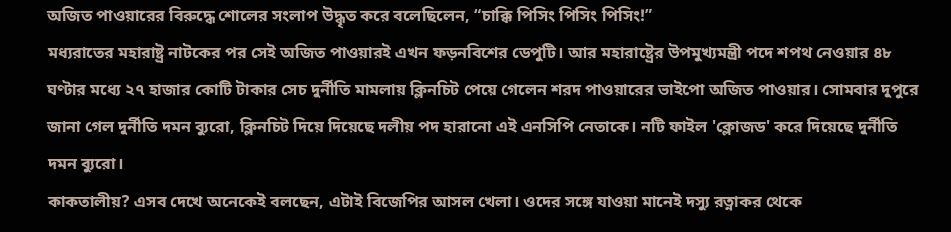অজিত পাওয়ারের বিরুদ্ধে শোলের সংলাপ উদ্ধৃত করে বলেছিলেন, “চাক্কি পিসিং পিসিং পিসিং!”
মধ্যরাতের মহারাষ্ট্র নাটকের পর সেই অজিত পাওয়ারই এখন ফড়নবিশের ডেপুটি। আর মহারাষ্ট্রের উপমুখ্যমন্ত্রী পদে শপথ নেওয়ার ৪৮ ঘণ্টার মধ্যে ২৭ হাজার কোটি টাকার সেচ দুর্নীতি মামলায় ক্লিনচিট পেয়ে গেলেন শরদ পাওয়ারের ভাইপো অজিত পাওয়ার। সোমবার দুপুরে জানা গেল দুর্নীতি দমন ব্যুরো, ক্লিনচিট দিয়ে দিয়েছে দলীয় পদ হারানো এই এনসিপি নেতাকে। নটি ফাইল 'ক্লোজড' করে দিয়েছে দুর্নীতি দমন ব্যুরো।
কাকতালীয়? এসব দেখে অনেকেই বলছেন, এটাই বিজেপির আসল খেলা। ওদের সঙ্গে যাওয়া মানেই দস্যু রত্নাকর থেকে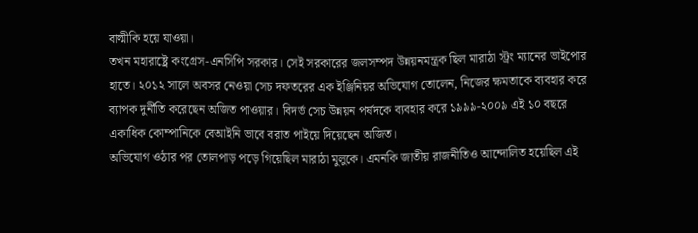বাল্মীকি হয়ে যাওয়া।
তখন মহারাষ্ট্রে কংগ্রেস-এনসিপি সরকার। সেই সরকারের জলসম্পদ উন্নয়নমন্ত্রক ছিল মারাঠা স্ট্রং ম্যানের ভাইপোর হাতে। ২০১২ সালে অবসর নেওয়া সেচ দফতরের এক ইঞ্জিনিয়র অভিযোগ তোলেন, নিজের ক্ষমতাকে ব্যবহার করে ব্যাপক দুর্নীতি করেছেন অজিত পাওয়ার। বিদর্ভ সেচ উন্নয়ন পর্ষদকে ব্যবহার করে ১৯৯৯-২০০৯ এই ১০ বছরে একাধিক কোম্পানিকে বেআইনি ভাবে বরাত পাইয়ে দিয়েছেন অজিত।
অভিযোগ ওঠার পর তোলপাড় পড়ে গিয়েছিল মারাঠা মুলুকে। এমনকি জাতীয় রাজনীতিও আন্দোলিত হয়েছিল এই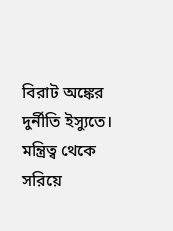বিরাট অঙ্কের দুর্নীতি ইস্যুতে। মন্ত্রিত্ব থেকে সরিয়ে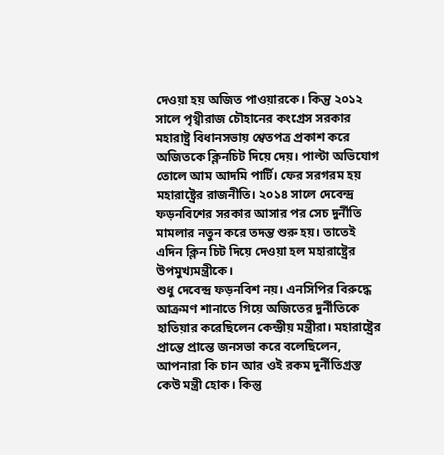দেওয়া হয় অজিত পাওয়ারকে। কিন্তু ২০১২ সালে পৃথ্বীরাজ চৌহানের কংগ্রেস সরকার মহারাষ্ট্র বিধানসভায় শ্বেতপত্র প্রকাশ করে অজিতকে ক্লিনচিট দিয়ে দেয়। পাল্টা অভিযোগ তোলে আম আদমি পার্টি। ফের সরগরম হয় মহারাষ্ট্রের রাজনীতি। ২০১৪ সালে দেবেন্দ্র ফড়নবিশের সরকার আসার পর সেচ দুর্নীতি মামলার নতুন করে তদন্ত শুরু হয়। তাতেই এদিন ক্লিন চিট দিয়ে দেওয়া হল মহারাষ্ট্রের উপমুখ্যমন্ত্রীকে।
শুধু দেবেন্দ্র ফড়নবিশ নয়। এনসিপির বিরুদ্ধে আক্রমণ শানাতে গিয়ে অজিতের দুর্নীতিকে হাতিয়ার করেছিলেন কেন্দ্রীয় মন্ত্রীরা। মহারাষ্ট্রের প্রান্তে প্রান্তে জনসভা করে বলেছিলেন, আপনারা কি চান আর ওই রকম দুর্নীতিগ্রস্ত কেউ মন্ত্রী হোক। কিন্তু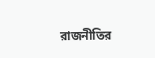রাজনীতির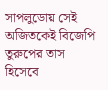সাপলুডোয় সেই অজিতকেই বিজেপি তুরুপের তাস হিসেবে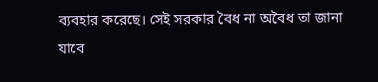ব্যবহার করেছে। সেই সরকার বৈধ না অবৈধ তা জানা যাবে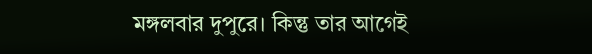মঙ্গলবার দুপুরে। কিন্তু তার আগেই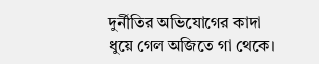দুর্নীতির অভিযোগের কাদা ধুয়ে গেল অজিতে গা থেকে।